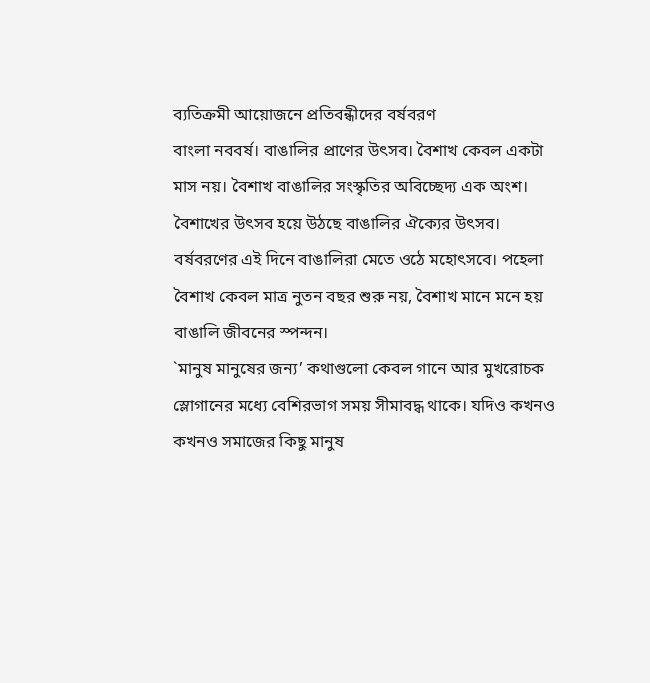ব্যতিক্রমী আয়োজনে প্রতিবন্ধীদের বর্ষবরণ
বাংলা নববর্ষ। বাঙালির প্রাণের উৎসব। বৈশাখ কেবল একটা মাস নয়। বৈশাখ বাঙালির সংস্কৃতির অবিচ্ছেদ্য এক অংশ। বৈশাখের উৎসব হয়ে উঠছে বাঙালির ঐক্যের উৎসব। বর্ষবরণের এই দিনে বাঙালিরা মেতে ওঠে মহোৎসবে। পহেলা বৈশাখ কেবল মাত্র নুতন বছর শুরু নয়, বৈশাখ মানে মনে হয় বাঙালি জীবনের স্পন্দন।
`মানুষ মানুষের জন্য’ কথাগুলো কেবল গানে আর মুখরোচক স্লোগানের মধ্যে বেশিরভাগ সময় সীমাবদ্ধ থাকে। যদিও কখনও কখনও সমাজের কিছু মানুষ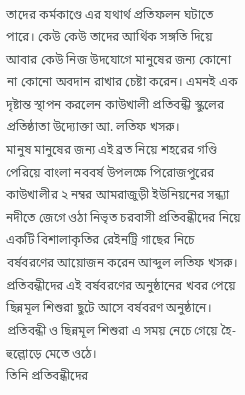তাদের কর্মকাণ্ডে এর যথার্থ প্রতিফলন ঘটাতে পারে। কেউ কেউ তাদের আর্থিক সঙ্গতি দিয়ে আবার কেউ নিজ উদযোগে মানুষের জন্য কোনো না কোনো অবদান রাখার চেষ্টা করেন। এমনই এক দৃষ্টান্ত স্থাপন করলেন কাউখালী প্রতিবন্ধী স্কুলের প্রতিষ্ঠাতা উদ্যোক্তা আ. লতিফ খসরু।
মানুষ মানুষের জন্য এই ব্রত নিয়ে শহরের গণ্ডি পেরিয়ে বাংলা নববর্ষ উপলক্ষে পিরোজপুরের কাউখালীর ২ নম্বর আমরাজুড়ী ইউনিয়নের সন্ধ্যা নদীতে জেগে ওঠা নিভৃত চরবাসী প্রতিবন্ধীদের নিয়ে একটি বিশালাকৃতির রেইনট্রি গাছের নিচে বর্ষবরণের আয়োজন করেন আব্দুল লতিফ খসরু। প্রতিবন্ধীদের এই বর্ষবরণের অনুষ্ঠানের খবর পেয়ে ছিন্নমূল শিশুরা ছুটে আসে বর্ষবরণ অনুষ্ঠানে। প্রতিবন্ধী ও ছিন্নমূল শিশুরা এ সময় নেচে গেয়ে হৈ-হুল্লোড়ে মেতে ওঠে।
তিনি প্রতিবন্ধীদের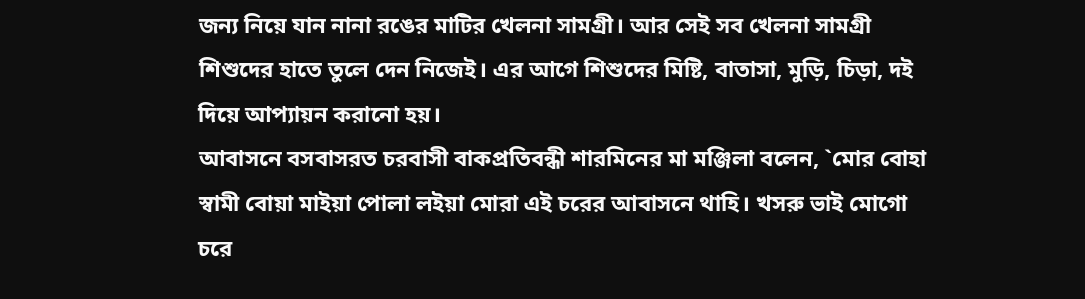জন্য নিয়ে যান নানা রঙের মাটির খেলনা সামগ্রী। আর সেই সব খেলনা সামগ্রী শিশুদের হাতে তুলে দেন নিজেই। এর আগে শিশুদের মিষ্টি, বাতাসা, মুড়ি, চিড়া, দই দিয়ে আপ্যায়ন করানো হয়।
আবাসনে বসবাসরত চরবাসী বাকপ্রতিবন্ধী শারমিনের মা মঞ্জিলা বলেন, `মোর বোহা স্বামী বোয়া মাইয়া পোলা লইয়া মোরা এই চরের আবাসনে থাহি। খসরু ভাই মোগো চরে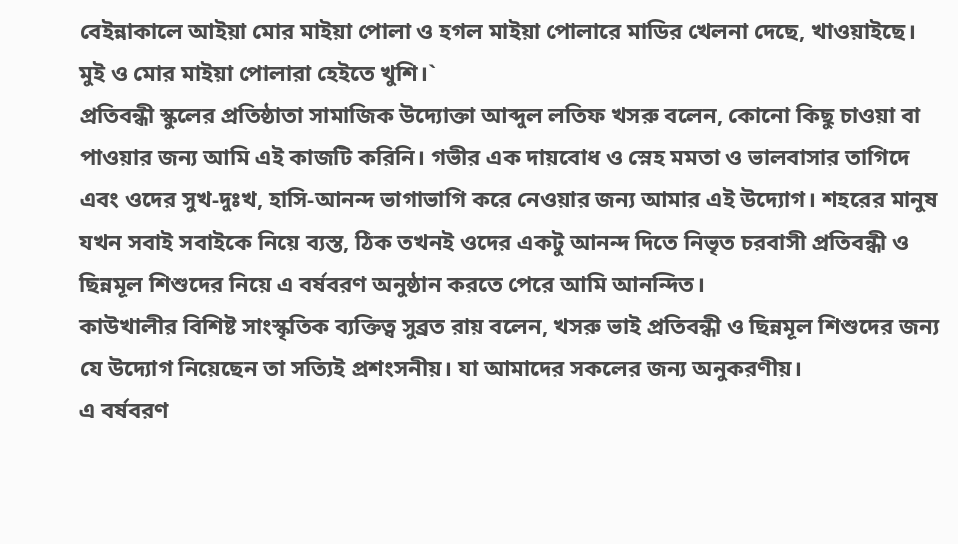বেইন্নাকালে আইয়া মোর মাইয়া পোলা ও হগল মাইয়া পোলারে মাডির খেলনা দেছে, খাওয়াইছে। মুই ও মোর মাইয়া পোলারা হেইতে খুশি।`
প্রতিবন্ধী স্কুলের প্রতিষ্ঠাতা সামাজিক উদ্যোক্তা আব্দুল লতিফ খসরু বলেন, কোনো কিছু চাওয়া বা পাওয়ার জন্য আমি এই কাজটি করিনি। গভীর এক দায়বোধ ও স্নেহ মমতা ও ভালবাসার তাগিদে এবং ওদের সুখ-দুঃখ, হাসি-আনন্দ ভাগাভাগি করে নেওয়ার জন্য আমার এই উদ্যোগ। শহরের মানুষ যখন সবাই সবাইকে নিয়ে ব্যস্ত, ঠিক তখনই ওদের একটু আনন্দ দিতে নিভৃত চরবাসী প্রতিবন্ধী ও ছিন্নমূল শিশুদের নিয়ে এ বর্ষবরণ অনুষ্ঠান করতে পেরে আমি আনন্দিত।
কাউখালীর বিশিষ্ট সাংস্কৃতিক ব্যক্তিত্ব সুব্রত রায় বলেন, খসরু ভাই প্রতিবন্ধী ও ছিন্নমূল শিশুদের জন্য যে উদ্যোগ নিয়েছেন তা সত্যিই প্রশংসনীয়। যা আমাদের সকলের জন্য অনুকরণীয়।
এ বর্ষবরণ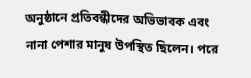অনুষ্ঠানে প্রতিবন্ধীদের অভিভাবক এবং নানা পেশার মানুষ উপস্থিত ছিলেন। পরে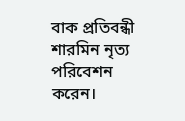বাক প্রতিবন্ধী শারমিন নৃত্য পরিবেশন করেন।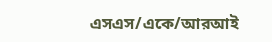এসএস/একে/আরআই